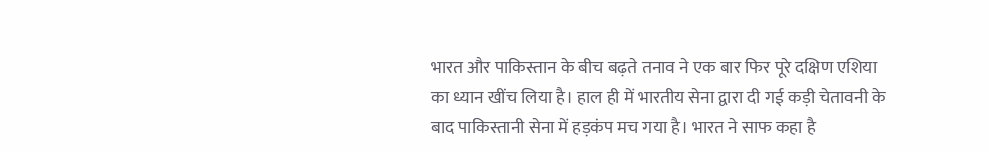भारत और पाकिस्तान के बीच बढ़ते तनाव ने एक बार फिर पूरे दक्षिण एशिया का ध्यान खींच लिया है। हाल ही में भारतीय सेना द्वारा दी गई कड़ी चेतावनी के बाद पाकिस्तानी सेना में हड़कंप मच गया है। भारत ने साफ कहा है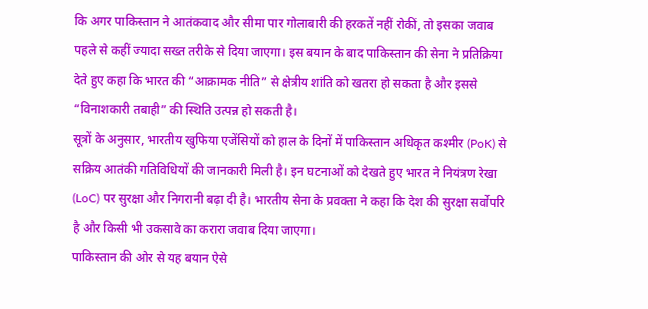कि अगर पाकिस्तान ने आतंकवाद और सीमा पार गोलाबारी की हरकतें नहीं रोकीं, तो इसका जवाब पहले से कहीं ज्यादा सख्त तरीके से दिया जाएगा। इस बयान के बाद पाकिस्तान की सेना ने प्रतिक्रिया देते हुए कहा कि भारत की “आक्रामक नीति” से क्षेत्रीय शांति को खतरा हो सकता है और इससे “विनाशकारी तबाही” की स्थिति उत्पन्न हो सकती है।
सूत्रों के अनुसार, भारतीय खुफिया एजेंसियों को हाल के दिनों में पाकिस्तान अधिकृत कश्मीर (PoK) से सक्रिय आतंकी गतिविधियों की जानकारी मिली है। इन घटनाओं को देखते हुए भारत ने नियंत्रण रेखा (LoC) पर सुरक्षा और निगरानी बढ़ा दी है। भारतीय सेना के प्रवक्ता ने कहा कि देश की सुरक्षा सर्वोपरि है और किसी भी उकसावे का करारा जवाब दिया जाएगा।
पाकिस्तान की ओर से यह बयान ऐसे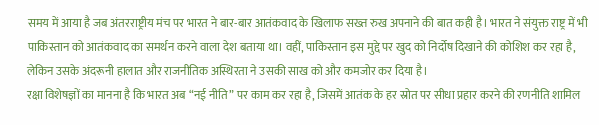समय में आया है जब अंतरराष्ट्रीय मंच पर भारत ने बार-बार आतंकवाद के खिलाफ सख्त रुख अपनाने की बात कही है। भारत ने संयुक्त राष्ट्र में भी पाकिस्तान को आतंकवाद का समर्थन करने वाला देश बताया था। वहीं, पाकिस्तान इस मुद्दे पर खुद को निर्दोष दिखाने की कोशिश कर रहा है, लेकिन उसके अंदरूनी हालात और राजनीतिक अस्थिरता ने उसकी साख को और कमजोर कर दिया है।
रक्षा विशेषज्ञों का मानना है कि भारत अब “नई नीति” पर काम कर रहा है, जिसमें आतंक के हर स्रोत पर सीधा प्रहार करने की रणनीति शामिल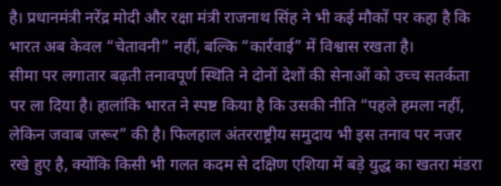है। प्रधानमंत्री नरेंद्र मोदी और रक्षा मंत्री राजनाथ सिंह ने भी कई मौकों पर कहा है कि भारत अब केवल “चेतावनी” नहीं, बल्कि “कार्रवाई” में विश्वास रखता है।
सीमा पर लगातार बढ़ती तनावपूर्ण स्थिति ने दोनों देशों की सेनाओं को उच्च सतर्कता पर ला दिया है। हालांकि भारत ने स्पष्ट किया है कि उसकी नीति “पहले हमला नहीं, लेकिन जवाब जरूर” की है। फिलहाल अंतरराष्ट्रीय समुदाय भी इस तनाव पर नजर रखे हुए है, क्योंकि किसी भी गलत कदम से दक्षिण एशिया में बड़े युद्ध का खतरा मंडरा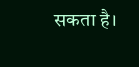सकता है।